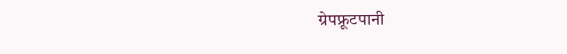ग्रेपफ्रूटपानी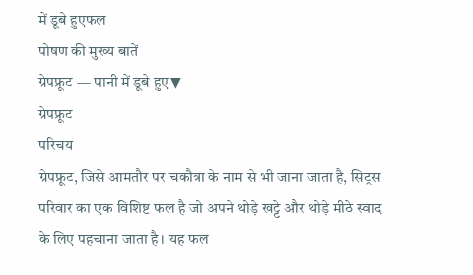में डूबे हुएफल
पोषण की मुख्य बातें
ग्रेपफ्रूट — पानी में डूबे हुए▼
ग्रेपफ्रूट
परिचय
ग्रेपफ्रूट, जिसे आमतौर पर चकौत्रा के नाम से भी जाना जाता है, सिट्रस परिवार का एक विशिष्ट फल है जो अपने थोड़े खट्टे और थोड़े मीठे स्वाद के लिए पहचाना जाता है। यह फल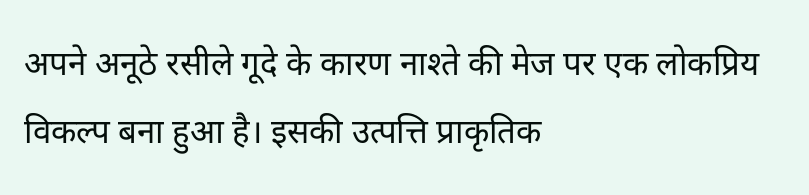अपने अनूठे रसीले गूदे के कारण नाश्ते की मेज पर एक लोकप्रिय विकल्प बना हुआ है। इसकी उत्पत्ति प्राकृतिक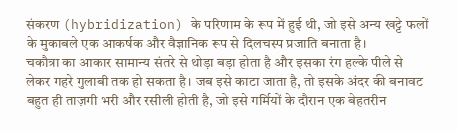संकरण (hybridization) के परिणाम के रूप में हुई थी, जो इसे अन्य खट्टे फलों के मुकाबले एक आकर्षक और वैज्ञानिक रूप से दिलचस्प प्रजाति बनाता है।
चकौत्रा का आकार सामान्य संतरे से थोड़ा बड़ा होता है और इसका रंग हल्के पीले से लेकर गहरे गुलाबी तक हो सकता है। जब इसे काटा जाता है, तो इसके अंदर की बनावट बहुत ही ताज़गी भरी और रसीली होती है, जो इसे गर्मियों के दौरान एक बेहतरीन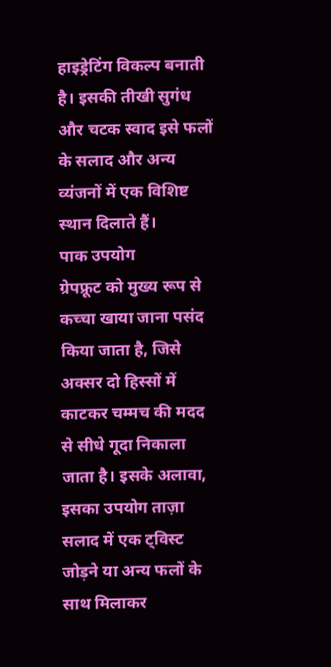हाइड्रेटिंग विकल्प बनाती है। इसकी तीखी सुगंध और चटक स्वाद इसे फलों के सलाद और अन्य व्यंजनों में एक विशिष्ट स्थान दिलाते हैं।
पाक उपयोग
ग्रेपफ्रूट को मुख्य रूप से कच्चा खाया जाना पसंद किया जाता है, जिसे अक्सर दो हिस्सों में काटकर चम्मच की मदद से सीधे गूदा निकाला जाता है। इसके अलावा, इसका उपयोग ताज़ा सलाद में एक ट्विस्ट जोड़ने या अन्य फलों के साथ मिलाकर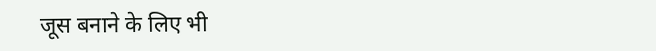जूस बनाने के लिए भी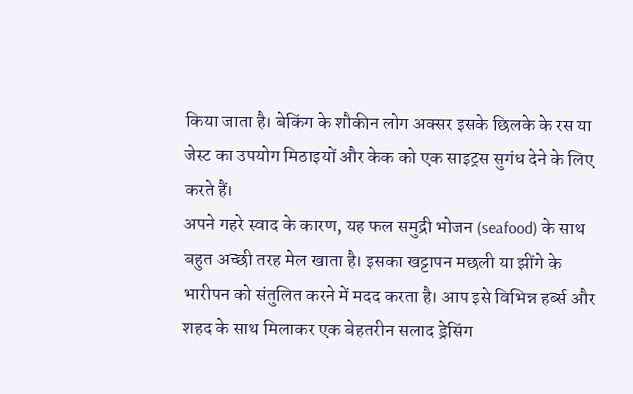किया जाता है। बेकिंग के शौकीन लोग अक्सर इसके छिलके के रस या जेस्ट का उपयोग मिठाइयों और केक को एक साइट्रस सुगंध देने के लिए करते हैं।
अपने गहरे स्वाद के कारण, यह फल समुद्री भोजन (seafood) के साथ बहुत अच्छी तरह मेल खाता है। इसका खट्टापन मछली या झींगे के भारीपन को संतुलित करने में मदद करता है। आप इसे विभिन्न हर्ब्स और शहद के साथ मिलाकर एक बेहतरीन सलाद ड्रेसिंग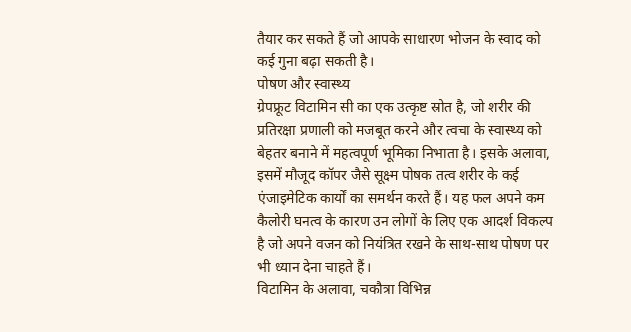तैयार कर सकते हैं जो आपके साधारण भोजन के स्वाद को कई गुना बढ़ा सकती है।
पोषण और स्वास्थ्य
ग्रेपफ्रूट विटामिन सी का एक उत्कृष्ट स्रोत है, जो शरीर की प्रतिरक्षा प्रणाली को मजबूत करने और त्वचा के स्वास्थ्य को बेहतर बनाने में महत्वपूर्ण भूमिका निभाता है। इसके अलावा, इसमें मौजूद कॉपर जैसे सूक्ष्म पोषक तत्व शरीर के कई एंजाइमेटिक कार्यों का समर्थन करते हैं। यह फल अपने कम कैलोरी घनत्व के कारण उन लोगों के लिए एक आदर्श विकल्प है जो अपने वजन को नियंत्रित रखने के साथ-साथ पोषण पर भी ध्यान देना चाहते हैं।
विटामिन के अलावा, चकौत्रा विभिन्न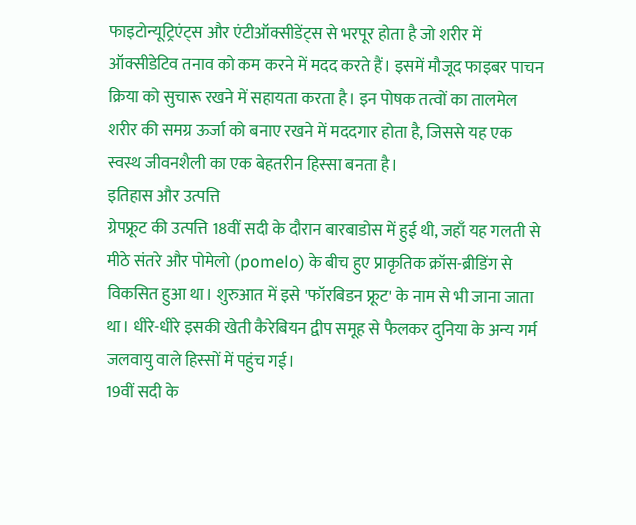फाइटोन्यूट्रिएंट्स और एंटीऑक्सीडेंट्स से भरपूर होता है जो शरीर में ऑक्सीडेटिव तनाव को कम करने में मदद करते हैं। इसमें मौजूद फाइबर पाचन क्रिया को सुचारू रखने में सहायता करता है। इन पोषक तत्वों का तालमेल शरीर की समग्र ऊर्जा को बनाए रखने में मददगार होता है, जिससे यह एक स्वस्थ जीवनशैली का एक बेहतरीन हिस्सा बनता है।
इतिहास और उत्पत्ति
ग्रेपफ्रूट की उत्पत्ति 18वीं सदी के दौरान बारबाडोस में हुई थी, जहाँ यह गलती से मीठे संतरे और पोमेलो (pomelo) के बीच हुए प्राकृतिक क्रॉस-ब्रीडिंग से विकसित हुआ था। शुरुआत में इसे 'फॉरबिडन फ्रूट' के नाम से भी जाना जाता था। धीरे-धीरे इसकी खेती कैरेबियन द्वीप समूह से फैलकर दुनिया के अन्य गर्म जलवायु वाले हिस्सों में पहुंच गई।
19वीं सदी के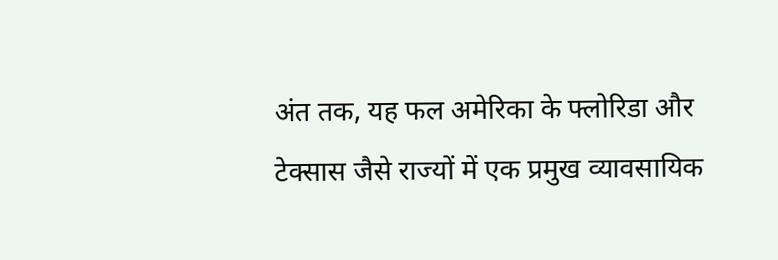अंत तक, यह फल अमेरिका के फ्लोरिडा और टेक्सास जैसे राज्यों में एक प्रमुख व्यावसायिक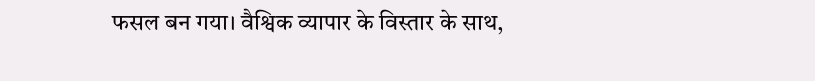फसल बन गया। वैश्विक व्यापार के विस्तार के साथ,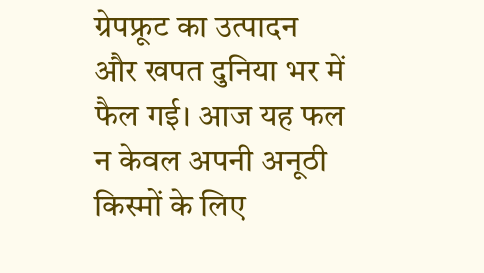ग्रेपफ्रूट का उत्पादन और खपत दुनिया भर में फैल गई। आज यह फल न केवल अपनी अनूठी किस्मों के लिए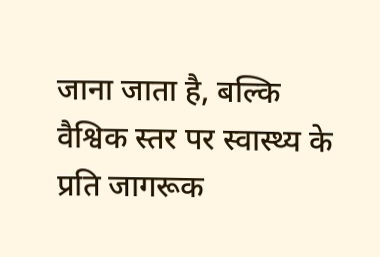जाना जाता है, बल्कि वैश्विक स्तर पर स्वास्थ्य के प्रति जागरूक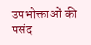उपभोक्ताओं की पसंद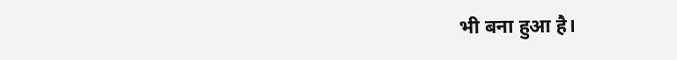भी बना हुआ है।